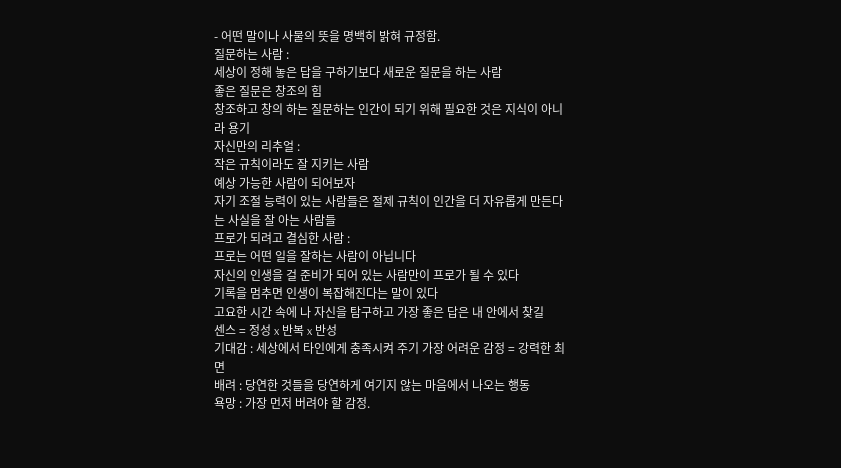- 어떤 말이나 사물의 뜻을 명백히 밝혀 규정함.
질문하는 사람 :
세상이 정해 놓은 답을 구하기보다 새로운 질문을 하는 사람
좋은 질문은 창조의 힘
창조하고 창의 하는 질문하는 인간이 되기 위해 필요한 것은 지식이 아니라 용기
자신만의 리추얼 :
작은 규칙이라도 잘 지키는 사람
예상 가능한 사람이 되어보자
자기 조절 능력이 있는 사람들은 절제 규칙이 인간을 더 자유롭게 만든다는 사실을 잘 아는 사람들
프로가 되려고 결심한 사람 :
프로는 어떤 일을 잘하는 사람이 아닙니다
자신의 인생을 걸 준비가 되어 있는 사람만이 프로가 될 수 있다
기록을 멈추면 인생이 복잡해진다는 말이 있다
고요한 시간 속에 나 자신을 탐구하고 가장 좋은 답은 내 안에서 찾길
센스 = 정성 x 반복 x 반성
기대감 : 세상에서 타인에게 충족시켜 주기 가장 어려운 감정 = 강력한 최면
배려 : 당연한 것들을 당연하게 여기지 않는 마음에서 나오는 행동
욕망 : 가장 먼저 버려야 할 감정.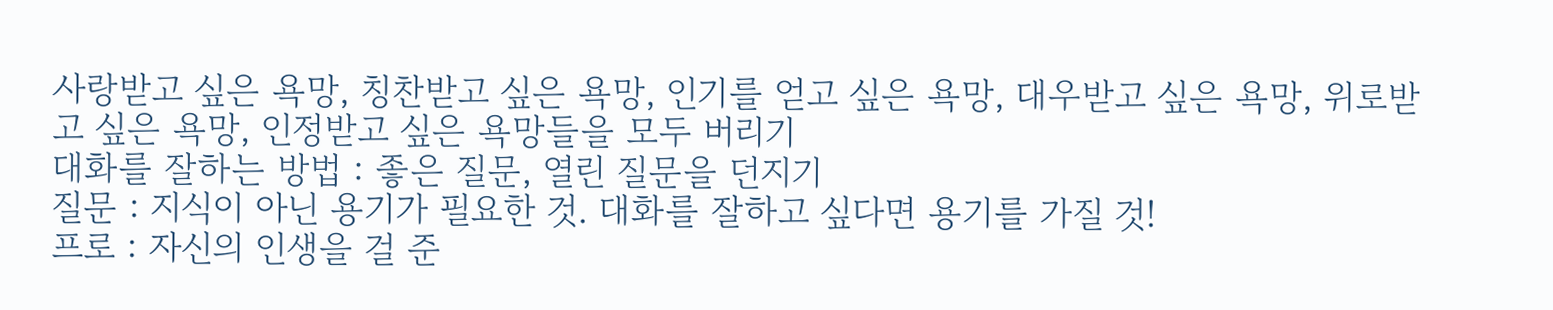사랑받고 싶은 욕망, 칭찬받고 싶은 욕망, 인기를 얻고 싶은 욕망, 대우받고 싶은 욕망, 위로받고 싶은 욕망, 인정받고 싶은 욕망들을 모두 버리기
대화를 잘하는 방법 : 좋은 질문, 열린 질문을 던지기
질문 : 지식이 아닌 용기가 필요한 것. 대화를 잘하고 싶다면 용기를 가질 것!
프로 : 자신의 인생을 걸 준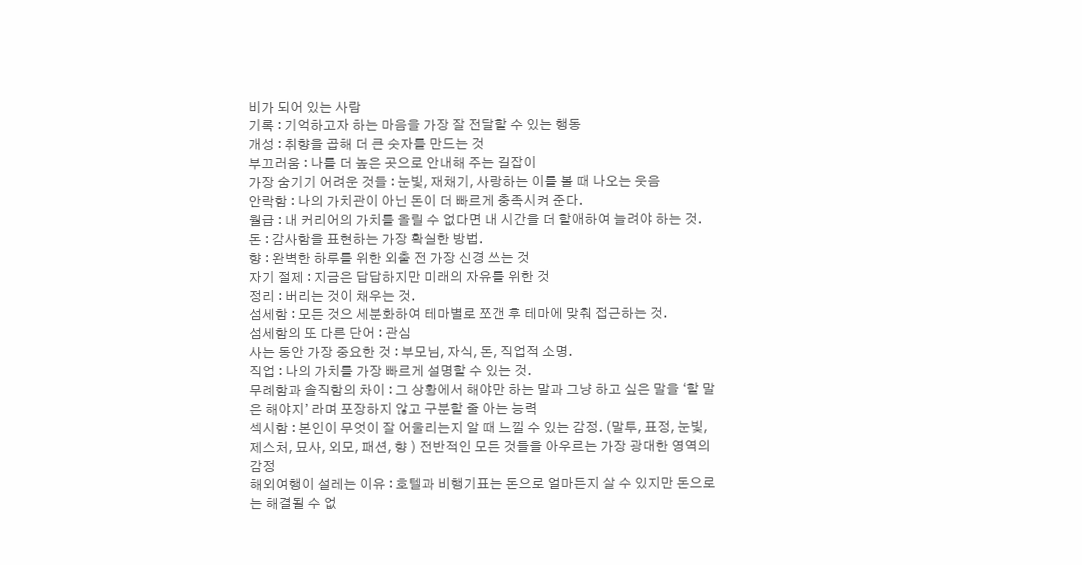비가 되어 있는 사람
기록 : 기억하고자 하는 마음을 가장 잘 전달할 수 있는 행동
개성 : 취향을 곱해 더 큰 숫자를 만드는 것
부끄러움 : 나를 더 높은 곳으로 안내해 주는 길잡이
가장 숨기기 어려운 것들 : 눈빛, 재채기, 사랑하는 이를 볼 때 나오는 웃음
안락함 : 나의 가치관이 아닌 돈이 더 빠르게 충족시켜 준다.
월급 : 내 커리어의 가치를 올릴 수 없다면 내 시간을 더 할애하여 늘려야 하는 것.
돈 : 감사함을 표현하는 가장 확실한 방법.
향 : 완벽한 하루를 위한 외출 전 가장 신경 쓰는 것
자기 절제 : 지금은 답답하지만 미래의 자유를 위한 것
정리 : 버리는 것이 채우는 것.
섬세함 : 모든 것으 세분화하여 테마별로 쪼갠 후 테마에 맞춰 접근하는 것.
섬세함의 또 다른 단어 : 관심
사는 동안 가장 중요한 것 : 부모님, 자식, 돈, 직업적 소명.
직업 : 나의 가치를 가장 빠르게 설명할 수 있는 것.
무례함과 솔직함의 차이 : 그 상황에서 해야만 하는 말과 그냥 하고 싶은 말을 ‘할 말은 해야지’ 라며 포장하지 않고 구분할 줄 아는 능력
섹시함 : 본인이 무엇이 잘 어울리는지 알 때 느낄 수 있는 감정. (말투, 표정, 눈빛, 제스처, 묘사, 외모, 패션, 향 ) 전반적인 모든 것들을 아우르는 가장 광대한 영역의 감정
해외여행이 설레는 이유 : 호텔과 비행기표는 돈으로 얼마든지 살 수 있지만 돈으로는 해결될 수 없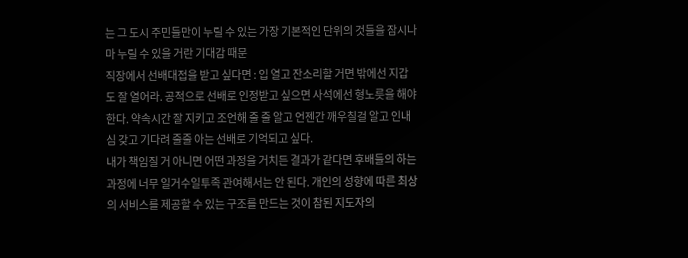는 그 도시 주민들만이 누릴 수 있는 가장 기본적인 단위의 것들을 잠시나마 누릴 수 있을 거란 기대감 때문
직장에서 선배대접을 받고 싶다면 : 입 열고 잔소리할 거면 밖에선 지갑도 잘 열어라. 공적으로 선배로 인정받고 싶으면 사석에선 형노릇을 해야 한다. 약속시간 잘 지키고 조언해 줄 줄 알고 언젠간 깨우칠걸 알고 인내심 갖고 기다려 줄줄 아는 선배로 기억되고 싶다.
내가 책임질 거 아니면 어떤 과정을 거치든 결과가 같다면 후배들의 하는 과정에 너무 일거수일투족 관여해서는 안 된다. 개인의 성향에 따른 최상의 서비스를 제공할 수 있는 구조를 만드는 것이 참된 지도자의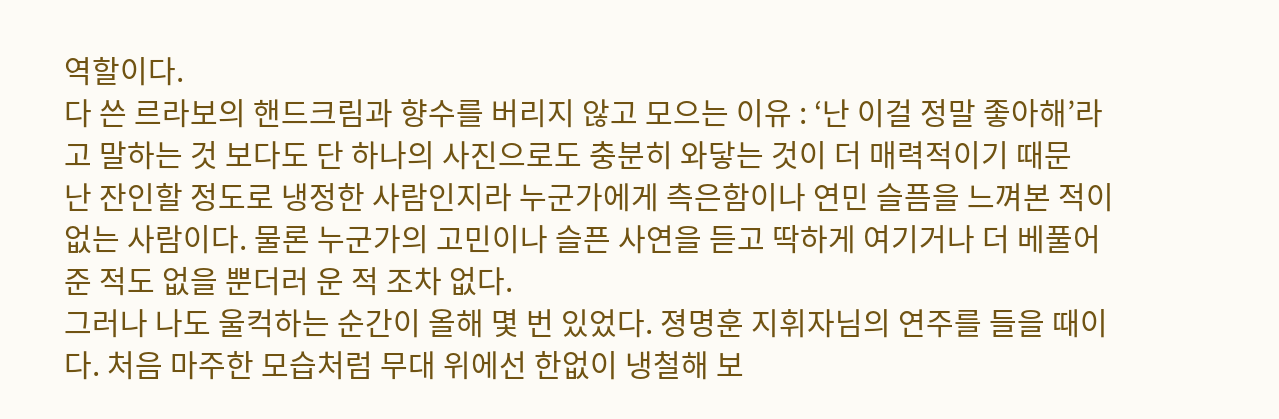역할이다.
다 쓴 르라보의 핸드크림과 향수를 버리지 않고 모으는 이유 : ‘난 이걸 정말 좋아해’라고 말하는 것 보다도 단 하나의 사진으로도 충분히 와닿는 것이 더 매력적이기 때문
난 잔인할 정도로 냉정한 사람인지라 누군가에게 측은함이나 연민 슬픔을 느껴본 적이 없는 사람이다. 물론 누군가의 고민이나 슬픈 사연을 듣고 딱하게 여기거나 더 베풀어준 적도 없을 뿐더러 운 적 조차 없다.
그러나 나도 울컥하는 순간이 올해 몇 번 있었다. 졍명훈 지휘자님의 연주를 들을 때이다. 처음 마주한 모습처럼 무대 위에선 한없이 냉철해 보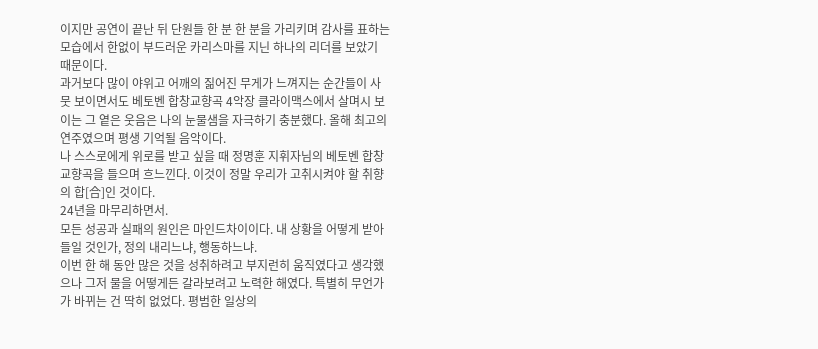이지만 공연이 끝난 뒤 단원들 한 분 한 분을 가리키며 감사를 표하는 모습에서 한없이 부드러운 카리스마를 지닌 하나의 리더를 보았기 때문이다.
과거보다 많이 야위고 어깨의 짊어진 무게가 느껴지는 순간들이 사뭇 보이면서도 베토벤 합창교향곡 4악장 클라이맥스에서 살며시 보이는 그 옅은 웃음은 나의 눈물샘을 자극하기 충분했다. 올해 최고의 연주였으며 평생 기억될 음악이다.
나 스스로에게 위로를 받고 싶을 때 정명훈 지휘자님의 베토벤 합창교향곡을 들으며 흐느낀다. 이것이 정말 우리가 고취시켜야 할 취향의 합[合]인 것이다.
24년을 마무리하면서.
모든 성공과 실패의 원인은 마인드차이이다. 내 상황을 어떻게 받아들일 것인가, 정의 내리느냐, 행동하느냐.
이번 한 해 동안 많은 것을 성취하려고 부지런히 움직였다고 생각했으나 그저 물을 어떻게든 갈라보려고 노력한 해였다. 특별히 무언가가 바뀌는 건 딱히 없었다. 평범한 일상의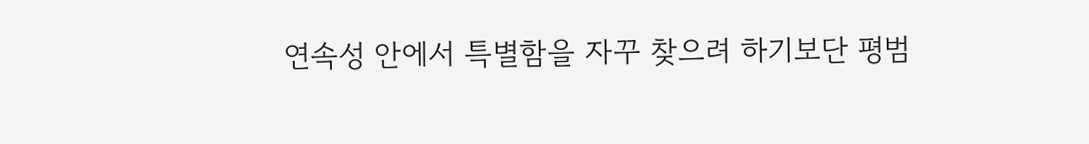연속성 안에서 특별함을 자꾸 찾으려 하기보단 평범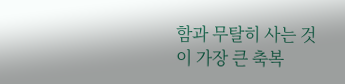함과 무탈히 사는 것이 가장 큰 축복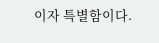이자 특별함이다.